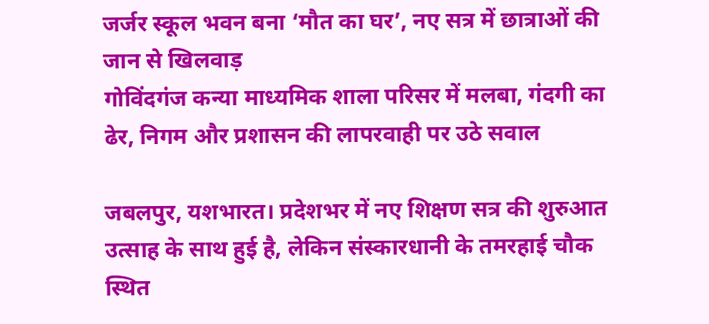जर्जर स्कूल भवन बना ‘मौत का घर’, नए सत्र में छात्राओं की जान से खिलवाड़
गोविंदगंज कन्या माध्यमिक शाला परिसर में मलबा, गंदगी का ढेर, निगम और प्रशासन की लापरवाही पर उठे सवाल

जबलपुर, यशभारत। प्रदेशभर में नए शिक्षण सत्र की शुरुआत उत्साह के साथ हुई है, लेकिन संस्कारधानी के तमरहाई चौक स्थित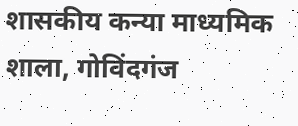शासकीय कन्या माध्यमिक शाला, गोविंदगंज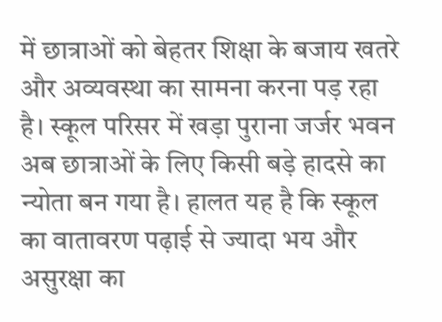में छात्राओं को बेहतर शिक्षा के बजाय खतरे और अव्यवस्था का सामना करना पड़ रहा है। स्कूल परिसर में खड़ा पुराना जर्जर भवन अब छात्राओं के लिए किसी बड़े हादसे का न्योता बन गया है। हालत यह है कि स्कूल का वातावरण पढ़ाई से ज्यादा भय और असुरक्षा का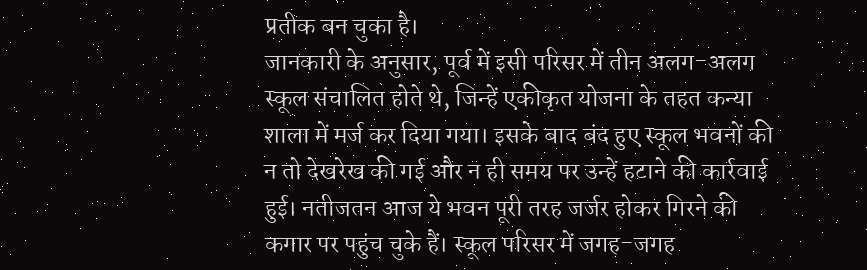प्रतीक बन चुका है।
जानकारी के अनुसार, पूर्व में इसी परिसर में तीन अलग-अलग स्कूल संचालित होते थे, जिन्हें एकीकृत योजना के तहत कन्या शाला में मर्ज कर दिया गया। इसके बाद बंद हुए स्कूल भवनों की न तो देखरेख की गई और न ही समय पर उन्हें हटाने की कार्रवाई हुई। नतीजतन आज ये भवन पूरी तरह जर्जर होकर गिरने की कगार पर पहुंच चुके हैं। स्कूल परिसर में जगह-जगह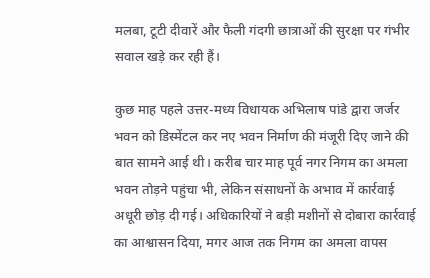मलबा, टूटी दीवारें और फैली गंदगी छात्राओं की सुरक्षा पर गंभीर सवाल खड़े कर रही हैं।

कुछ माह पहले उत्तर-मध्य विधायक अभिलाष पांडे द्वारा जर्जर भवन को डिस्मेंटल कर नए भवन निर्माण की मंजूरी दिए जाने की बात सामने आई थी। करीब चार माह पूर्व नगर निगम का अमला भवन तोड़ने पहुंचा भी, लेकिन संसाधनों के अभाव में कार्रवाई अधूरी छोड़ दी गई। अधिकारियों ने बड़ी मशीनों से दोबारा कार्रवाई का आश्वासन दिया, मगर आज तक निगम का अमला वापस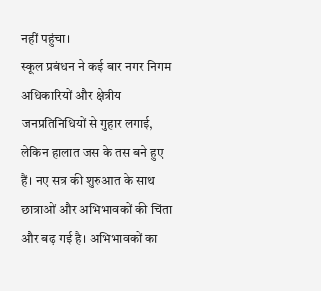नहीं पहुंचा।
स्कूल प्रबंधन ने कई बार नगर निगम अधिकारियों और क्षेत्रीय जनप्रतिनिधियों से गुहार लगाई, लेकिन हालात जस के तस बने हुए हैं। नए सत्र की शुरुआत के साथ छात्राओं और अभिभावकों की चिंता और बढ़ गई है। अभिभावकों का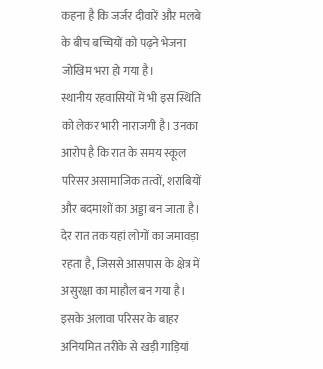कहना है कि जर्जर दीवारें और मलबे के बीच बच्चियों को पढ़ने भेजना जोखिम भरा हो गया है।
स्थानीय रहवासियों में भी इस स्थिति को लेकर भारी नाराजगी है। उनका आरोप है कि रात के समय स्कूल परिसर असामाजिक तत्वों, शराबियों और बदमाशों का अड्डा बन जाता है। देर रात तक यहां लोगों का जमावड़ा रहता है, जिससे आसपास के क्षेत्र में असुरक्षा का माहौल बन गया है। इसके अलावा परिसर के बाहर अनियमित तरीके से खड़ी गाड़ियां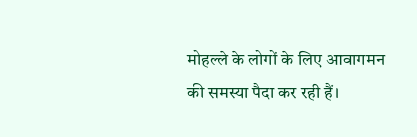मोहल्ले के लोगों के लिए आवागमन की समस्या पैदा कर रही हैं।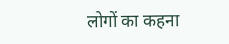लोगों का कहना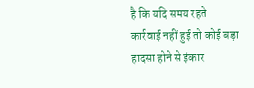है कि यदि समय रहते कार्रवाई नहीं हुई तो कोई बड़ा हादसा होने से इंकार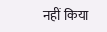नहीं किया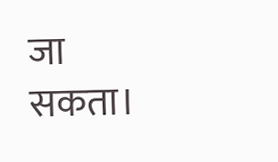जा सकता।